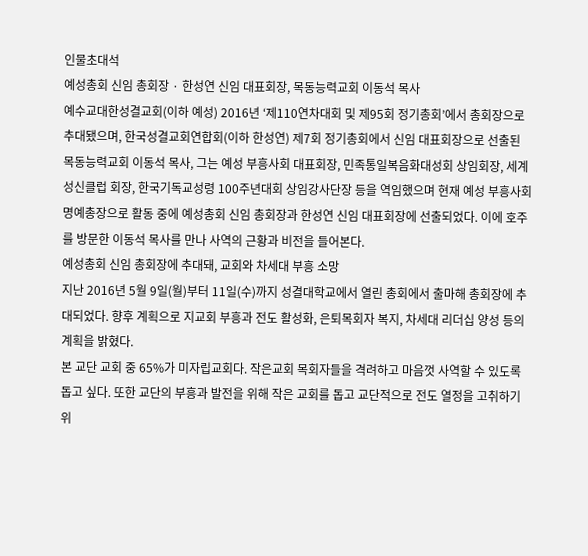인물초대석
예성총회 신임 총회장 · 한성연 신임 대표회장, 목동능력교회 이동석 목사
예수교대한성결교회(이하 예성) 2016년 ‘제110연차대회 및 제95회 정기총회’에서 총회장으로 추대됐으며, 한국성결교회연합회(이하 한성연) 제7회 정기총회에서 신임 대표회장으로 선출된 목동능력교회 이동석 목사, 그는 예성 부흥사회 대표회장, 민족통일복음화대성회 상임회장, 세계성신클럽 회장, 한국기독교성령 100주년대회 상임강사단장 등을 역임했으며 현재 예성 부흥사회 명예총장으로 활동 중에 예성총회 신임 총회장과 한성연 신임 대표회장에 선출되었다. 이에 호주를 방문한 이동석 목사를 만나 사역의 근황과 비전을 들어본다.
예성총회 신임 총회장에 추대돼, 교회와 차세대 부흥 소망
지난 2016년 5월 9일(월)부터 11일(수)까지 성결대학교에서 열린 총회에서 출마해 총회장에 추대되었다. 향후 계획으로 지교회 부흥과 전도 활성화, 은퇴목회자 복지, 차세대 리더십 양성 등의 계획을 밝혔다.
본 교단 교회 중 65%가 미자립교회다. 작은교회 목회자들을 격려하고 마음껏 사역할 수 있도록 돕고 싶다. 또한 교단의 부흥과 발전을 위해 작은 교회를 돕고 교단적으로 전도 열정을 고취하기 위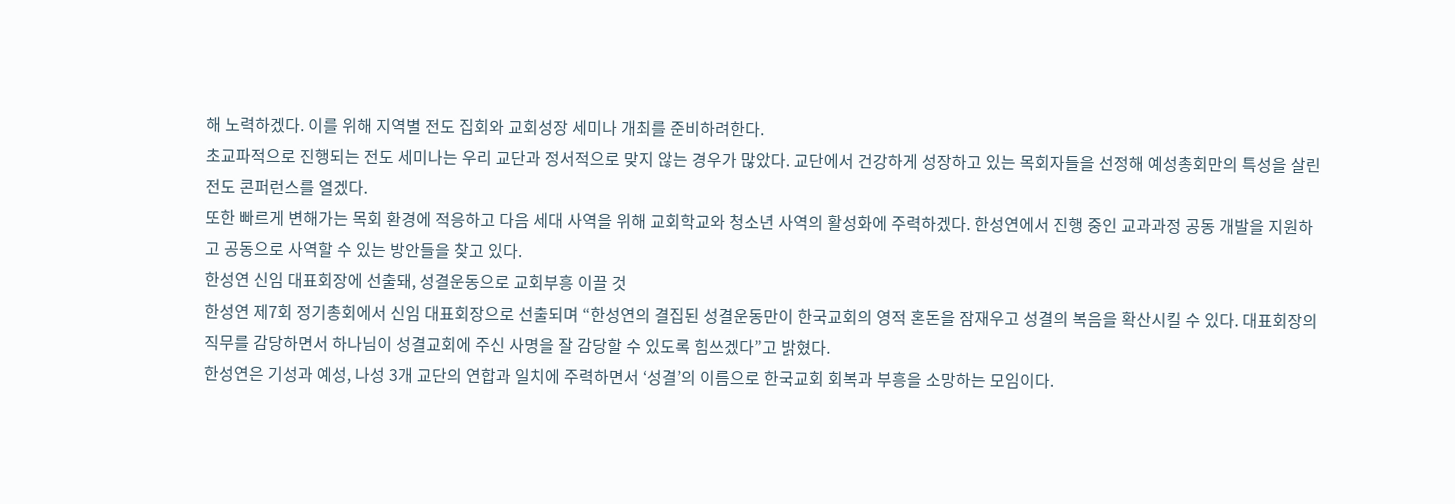해 노력하겠다. 이를 위해 지역별 전도 집회와 교회성장 세미나 개최를 준비하려한다.
초교파적으로 진행되는 전도 세미나는 우리 교단과 정서적으로 맞지 않는 경우가 많았다. 교단에서 건강하게 성장하고 있는 목회자들을 선정해 예성총회만의 특성을 살린 전도 콘퍼런스를 열겠다.
또한 빠르게 변해가는 목회 환경에 적응하고 다음 세대 사역을 위해 교회학교와 청소년 사역의 활성화에 주력하겠다. 한성연에서 진행 중인 교과과정 공동 개발을 지원하고 공동으로 사역할 수 있는 방안들을 찾고 있다.
한성연 신임 대표회장에 선출돼, 성결운동으로 교회부흥 이끌 것
한성연 제7회 정기총회에서 신임 대표회장으로 선출되며 “한성연의 결집된 성결운동만이 한국교회의 영적 혼돈을 잠재우고 성결의 복음을 확산시킬 수 있다. 대표회장의 직무를 감당하면서 하나님이 성결교회에 주신 사명을 잘 감당할 수 있도록 힘쓰겠다”고 밝혔다.
한성연은 기성과 예성, 나성 3개 교단의 연합과 일치에 주력하면서 ‘성결’의 이름으로 한국교회 회복과 부흥을 소망하는 모임이다.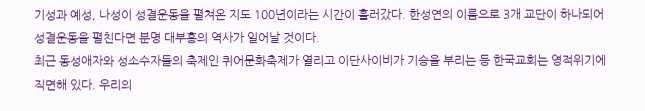기성과 예성, 나성이 성결운동을 펼쳐온 지도 100년이라는 시간이 흘러갔다. 한성연의 이름으로 3개 교단이 하나되어 성결운동을 펼친다면 분명 대부흥의 역사가 일어날 것이다.
최근 동성애자와 성소수자들의 축제인 퀴어문화축제가 열리고 이단사이비가 기승을 부리는 등 한국교회는 영적위기에 직면해 있다. 우리의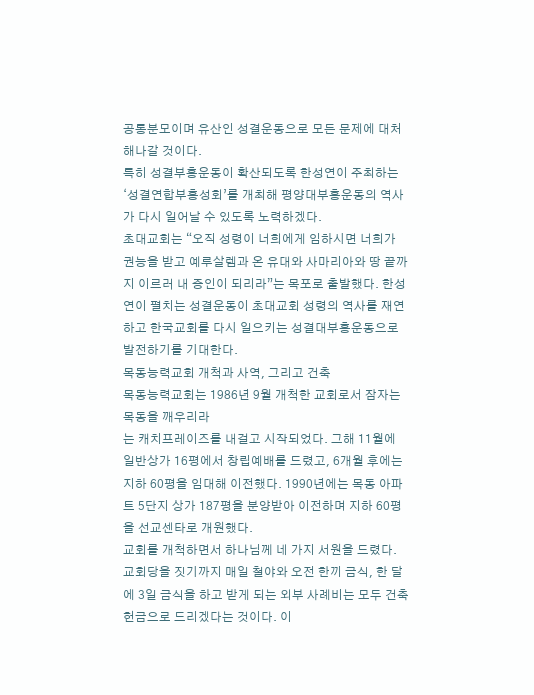공통분모이며 유산인 성결운동으로 모든 문제에 대처해나갈 것이다.
특히 성결부흥운동이 확산되도록 한성연이 주최하는 ‘성결연합부흥성회’를 개최해 평양대부흥운동의 역사가 다시 일어날 수 있도록 노력하겠다.
초대교회는 “오직 성령이 너희에게 임하시면 너희가 권능을 받고 예루살렘과 온 유대와 사마리아와 땅 끝까지 이르러 내 증인이 되리라”는 목포로 출발했다. 한성연이 펼치는 성결운동이 초대교회 성령의 역사를 재연하고 한국교회를 다시 일으키는 성결대부흥운동으로 발전하기를 기대한다.
목동능력교회 개척과 사역, 그리고 건축
목동능력교회는 1986년 9월 개척한 교회로서 잠자는 목동을 깨우리라
는 캐치프레이즈를 내걸고 시작되었다. 그해 11월에 일반상가 16평에서 창립예배를 드렸고, 6개월 후에는 지하 60평을 임대해 이전했다. 1990년에는 목동 아파트 5단지 상가 187평을 분양받아 이전하며 지하 60평을 선교센타로 개원했다.
교회를 개척하면서 하나님께 네 가지 서원을 드렸다. 교회당을 짓기까지 매일 철야와 오전 한끼 금식, 한 달에 3일 금식을 하고 받게 되는 외부 사례비는 모두 건축헌금으로 드리겠다는 것이다. 이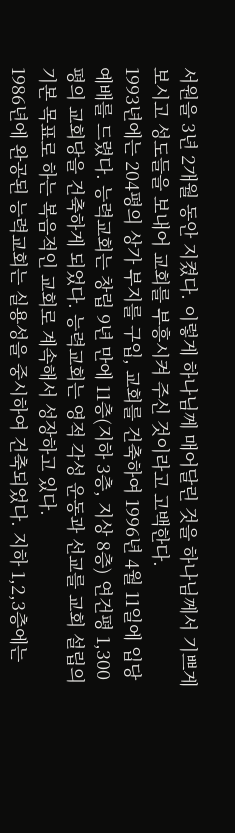서원을 3년 2개월 동안 지켰다. 이렇게 하나님께 매어달린 것을 하나님께서 기쁘게 보시고 성도들을 보내어 교회를 부흥시켜 주신 것이라고 고백한다.
1993년에는 204평의 상가 부지를 구입, 교회를 건축하여 1996년 4월 11일에 입당 예배를 드렸다. 능력교회는 창립 9년 만에 11층(지하 3층, 지상 8층) 연건평 1,300평의 교회당을 건축하게 되었다. 능력교회는 영적 각성 운동과 선교를 교회 설립의 기본 목표로 하는 복음적인 교회로 계속해서 성장하고 있다.
1986년에 완공된 능력교회는 실용성을 중시하여 건축되었다. 지하 1,2,3층에는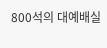800석의 대예배실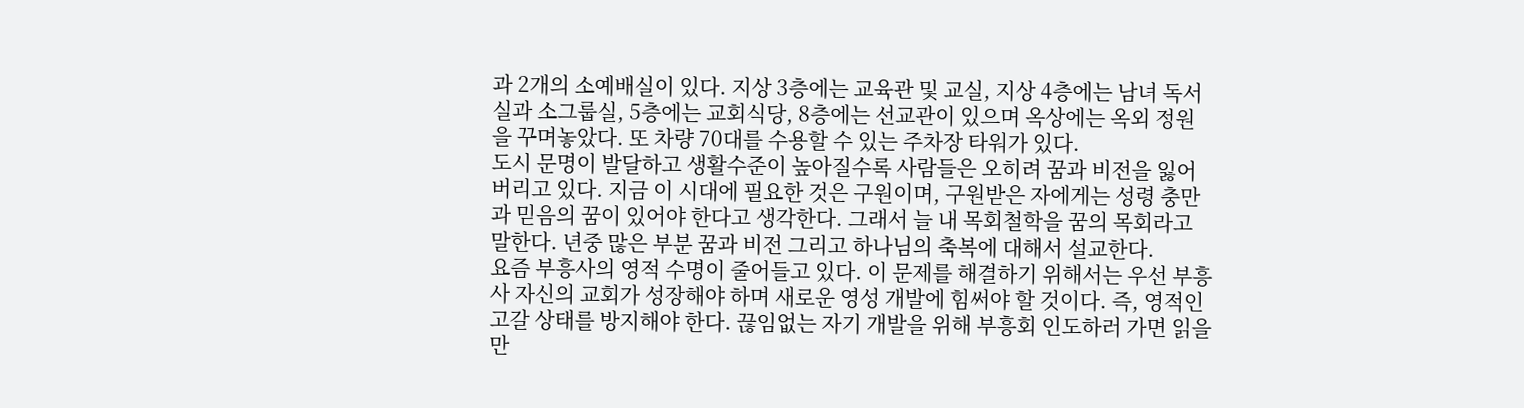과 2개의 소예배실이 있다. 지상 3층에는 교육관 및 교실, 지상 4층에는 남녀 독서실과 소그룹실, 5층에는 교회식당, 8층에는 선교관이 있으며 옥상에는 옥외 정원을 꾸며놓았다. 또 차량 70대를 수용할 수 있는 주차장 타워가 있다.
도시 문명이 발달하고 생활수준이 높아질수록 사람들은 오히려 꿈과 비전을 잃어버리고 있다. 지금 이 시대에 필요한 것은 구원이며, 구원받은 자에게는 성령 충만과 믿음의 꿈이 있어야 한다고 생각한다. 그래서 늘 내 목회철학을 꿈의 목회라고 말한다. 년중 많은 부분 꿈과 비전 그리고 하나님의 축복에 대해서 설교한다.
요즘 부흥사의 영적 수명이 줄어들고 있다. 이 문제를 해결하기 위해서는 우선 부흥사 자신의 교회가 성장해야 하며 새로운 영성 개발에 힘써야 할 것이다. 즉, 영적인 고갈 상태를 방지해야 한다. 끊임없는 자기 개발을 위해 부흥회 인도하러 가면 읽을 만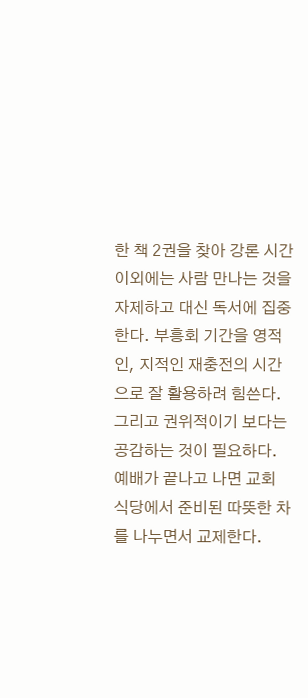한 책 2권을 찾아 강론 시간 이외에는 사람 만나는 것을 자제하고 대신 독서에 집중한다. 부흥회 기간을 영적인, 지적인 재충전의 시간으로 잘 활용하려 힘쓴다.
그리고 권위적이기 보다는 공감하는 것이 필요하다. 예배가 끝나고 나면 교회 식당에서 준비된 따뜻한 차를 나누면서 교제한다.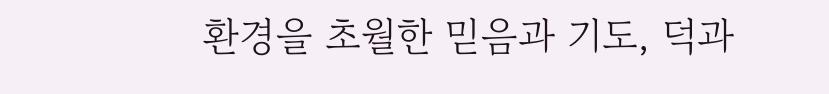환경을 초월한 믿음과 기도, 덕과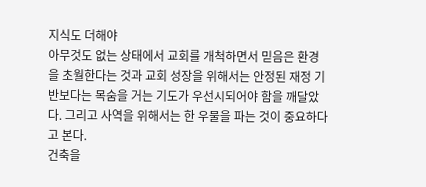지식도 더해야
아무것도 없는 상태에서 교회를 개척하면서 믿음은 환경을 초월한다는 것과 교회 성장을 위해서는 안정된 재정 기반보다는 목숨을 거는 기도가 우선시되어야 함을 깨달았다. 그리고 사역을 위해서는 한 우물을 파는 것이 중요하다고 본다.
건축을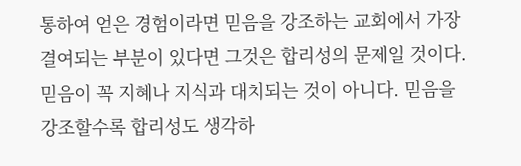통하여 얻은 경험이라면 믿음을 강조하는 교회에서 가장 결여되는 부분이 있다면 그것은 합리성의 문제일 것이다. 믿음이 꼭 지혜나 지식과 대치되는 것이 아니다. 믿음을 강조할수록 합리성도 생각하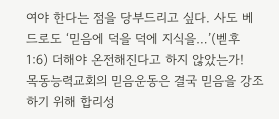여야 한다는 점을 당부드리고 싶다. 사도 베드로도 ‘믿음에 덕을 덕에 지식을…’(벧후 1:6) 더해야 온전해진다고 하지 않았는가!
목동능력교회의 믿음운동은 결국 믿음을 강조하기 위해 합리성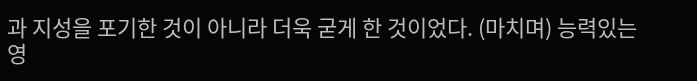과 지성을 포기한 것이 아니라 더욱 굳게 한 것이었다. (마치며) 능력있는 영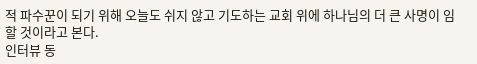적 파수꾼이 되기 위해 오늘도 쉬지 않고 기도하는 교회 위에 하나님의 더 큰 사명이 임할 것이라고 본다.
인터뷰 동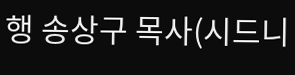행 송상구 목사(시드니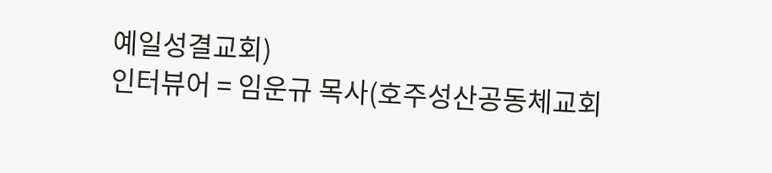예일성결교회)
인터뷰어 = 임운규 목사(호주성산공동체교회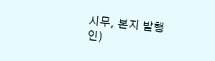시무, 본지 발행인)